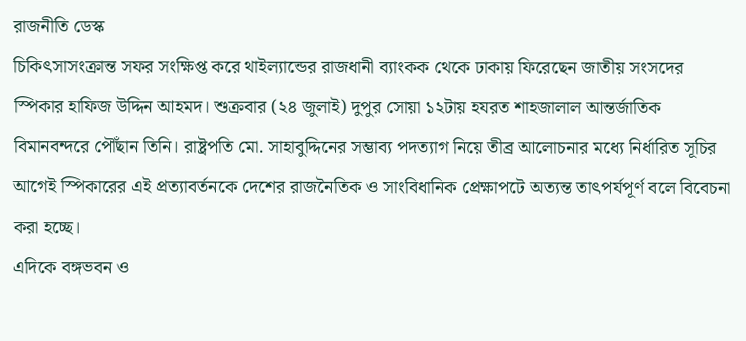রাজনীতি ডেস্ক
চিকিৎসাসংক্রান্ত সফর সংক্ষিপ্ত করে থাইল্যান্ডের রাজধানী ব্যাংকক থেকে ঢাকায় ফিরেছেন জাতীয় সংসদের স্পিকার হাফিজ উদ্দিন আহমদ। শুক্রবার (২৪ জুলাই) দুপুর সোয়া ১২টায় হযরত শাহজালাল আন্তর্জাতিক বিমানবন্দরে পৌঁছান তিনি। রাষ্ট্রপতি মো. সাহাবুদ্দিনের সম্ভাব্য পদত্যাগ নিয়ে তীব্র আলোচনার মধ্যে নির্ধারিত সূচির আগেই স্পিকারের এই প্রত্যাবর্তনকে দেশের রাজনৈতিক ও সাংবিধানিক প্রেক্ষাপটে অত্যন্ত তাৎপর্যপূর্ণ বলে বিবেচনা করা হচ্ছে।
এদিকে বঙ্গভবন ও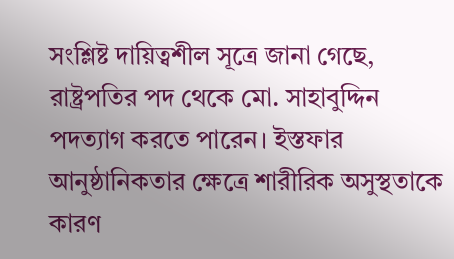সংশ্লিষ্ট দায়িত্বশীল সূত্রে জানা গেছে, রাষ্ট্রপতির পদ থেকে মো. সাহাবুদ্দিন পদত্যাগ করতে পারেন। ইস্তফার আনুষ্ঠানিকতার ক্ষেত্রে শারীরিক অসুস্থতাকে কারণ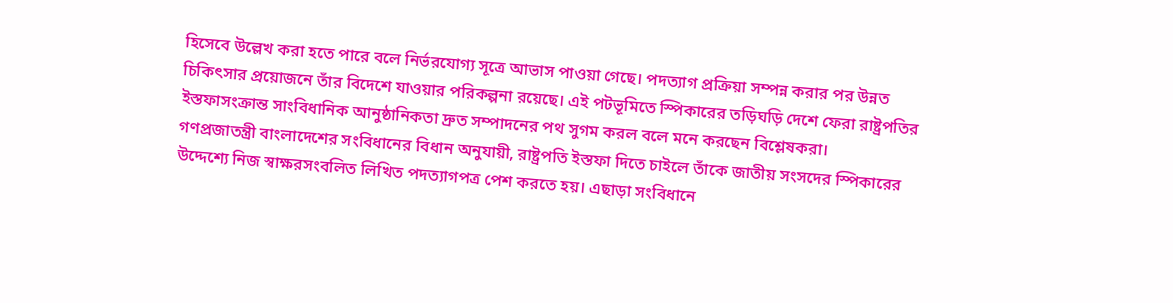হিসেবে উল্লেখ করা হতে পারে বলে নির্ভরযোগ্য সূত্রে আভাস পাওয়া গেছে। পদত্যাগ প্রক্রিয়া সম্পন্ন করার পর উন্নত চিকিৎসার প্রয়োজনে তাঁর বিদেশে যাওয়ার পরিকল্পনা রয়েছে। এই পটভূমিতে স্পিকারের তড়িঘড়ি দেশে ফেরা রাষ্ট্রপতির ইস্তফাসংক্রান্ত সাংবিধানিক আনুষ্ঠানিকতা দ্রুত সম্পাদনের পথ সুগম করল বলে মনে করছেন বিশ্লেষকরা।
গণপ্রজাতন্ত্রী বাংলাদেশের সংবিধানের বিধান অনুযায়ী, রাষ্ট্রপতি ইস্তফা দিতে চাইলে তাঁকে জাতীয় সংসদের স্পিকারের উদ্দেশ্যে নিজ স্বাক্ষরসংবলিত লিখিত পদত্যাগপত্র পেশ করতে হয়। এছাড়া সংবিধানে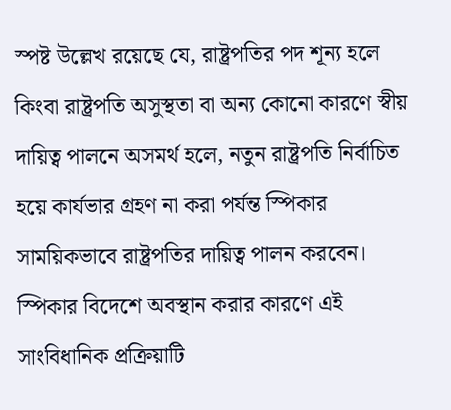স্পষ্ট উল্লেখ রয়েছে যে, রাষ্ট্রপতির পদ শূন্য হলে কিংবা রাষ্ট্রপতি অসুস্থতা বা অন্য কোনো কারণে স্বীয় দায়িত্ব পালনে অসমর্থ হলে, নতুন রাষ্ট্রপতি নির্বাচিত হয়ে কার্যভার গ্রহণ না করা পর্যন্ত স্পিকার সাময়িকভাবে রাষ্ট্রপতির দায়িত্ব পালন করবেন। স্পিকার বিদেশে অবস্থান করার কারণে এই সাংবিধানিক প্রক্রিয়াটি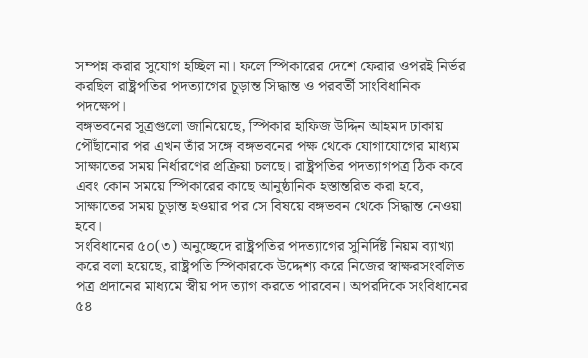সম্পন্ন করার সুযোগ হচ্ছিল না। ফলে স্পিকারের দেশে ফেরার ওপরই নির্ভর করছিল রাষ্ট্রপতির পদত্যাগের চূড়ান্ত সিদ্ধান্ত ও পরবর্তী সাংবিধানিক পদক্ষেপ।
বঙ্গভবনের সূত্রগুলো জানিয়েছে, স্পিকার হাফিজ উদ্দিন আহমদ ঢাকায় পৌঁছানোর পর এখন তাঁর সঙ্গে বঙ্গভবনের পক্ষ থেকে যোগাযোগের মাধ্যম সাক্ষাতের সময় নির্ধারণের প্রক্রিয়া চলছে। রাষ্ট্রপতির পদত্যাগপত্র ঠিক কবে এবং কোন সময়ে স্পিকারের কাছে আনুষ্ঠানিক হস্তান্তরিত করা হবে, সাক্ষাতের সময় চূড়ান্ত হওয়ার পর সে বিষয়ে বঙ্গভবন থেকে সিদ্ধান্ত নেওয়া হবে।
সংবিধানের ৫০(৩) অনুচ্ছেদে রাষ্ট্রপতির পদত্যাগের সুনির্দিষ্ট নিয়ম ব্যাখ্যা করে বলা হয়েছে, রাষ্ট্রপতি স্পিকারকে উদ্দেশ্য করে নিজের স্বাক্ষরসংবলিত পত্র প্রদানের মাধ্যমে স্বীয় পদ ত্যাগ করতে পারবেন। অপরদিকে সংবিধানের ৫৪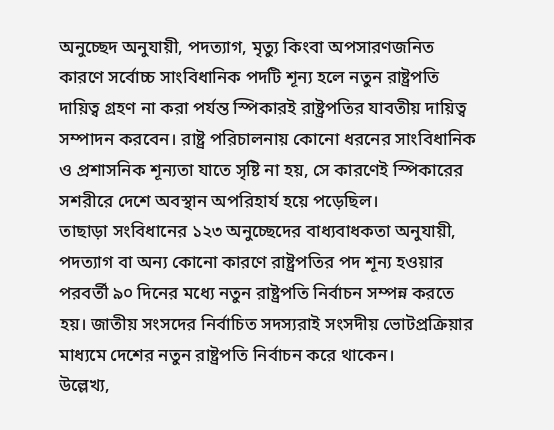অনুচ্ছেদ অনুযায়ী, পদত্যাগ, মৃত্যু কিংবা অপসারণজনিত কারণে সর্বোচ্চ সাংবিধানিক পদটি শূন্য হলে নতুন রাষ্ট্রপতি দায়িত্ব গ্রহণ না করা পর্যন্ত স্পিকারই রাষ্ট্রপতির যাবতীয় দায়িত্ব সম্পাদন করবেন। রাষ্ট্র পরিচালনায় কোনো ধরনের সাংবিধানিক ও প্রশাসনিক শূন্যতা যাতে সৃষ্টি না হয়, সে কারণেই স্পিকারের সশরীরে দেশে অবস্থান অপরিহার্য হয়ে পড়েছিল।
তাছাড়া সংবিধানের ১২৩ অনুচ্ছেদের বাধ্যবাধকতা অনুযায়ী, পদত্যাগ বা অন্য কোনো কারণে রাষ্ট্রপতির পদ শূন্য হওয়ার পরবর্তী ৯০ দিনের মধ্যে নতুন রাষ্ট্রপতি নির্বাচন সম্পন্ন করতে হয়। জাতীয় সংসদের নির্বাচিত সদস্যরাই সংসদীয় ভোটপ্রক্রিয়ার মাধ্যমে দেশের নতুন রাষ্ট্রপতি নির্বাচন করে থাকেন।
উল্লেখ্য,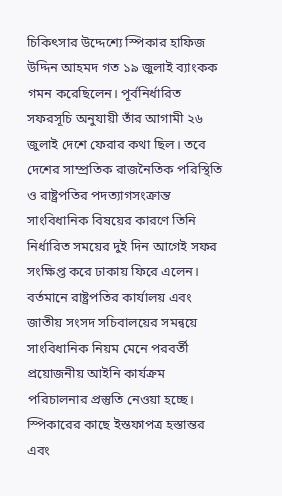চিকিৎসার উদ্দেশ্যে স্পিকার হাফিজ উদ্দিন আহমদ গত ১৯ জুলাই ব্যাংকক গমন করেছিলেন। পূর্বনির্ধারিত সফরসূচি অনুযায়ী তাঁর আগামী ২৬ জুলাই দেশে ফেরার কথা ছিল। তবে দেশের সাম্প্রতিক রাজনৈতিক পরিস্থিতি ও রাষ্ট্রপতির পদত্যাগসংক্রান্ত সাংবিধানিক বিষয়ের কারণে তিনি নির্ধারিত সময়ের দুই দিন আগেই সফর সংক্ষিপ্ত করে ঢাকায় ফিরে এলেন।
বর্তমানে রাষ্ট্রপতির কার্যালয় এবং জাতীয় সংসদ সচিবালয়ের সমন্বয়ে সাংবিধানিক নিয়ম মেনে পরবর্তী প্রয়োজনীয় আইনি কার্যক্রম পরিচালনার প্রস্তুতি নেওয়া হচ্ছে। স্পিকারের কাছে ইস্তফাপত্র হস্তান্তর এবং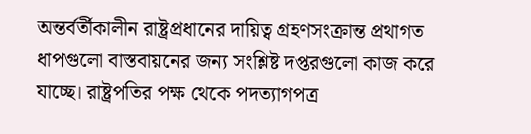অন্তর্বর্তীকালীন রাষ্ট্রপ্রধানের দায়িত্ব গ্রহণসংক্রান্ত প্রথাগত ধাপগুলো বাস্তবায়নের জন্য সংশ্লিষ্ট দপ্তরগুলো কাজ করে যাচ্ছে। রাষ্ট্রপতির পক্ষ থেকে পদত্যাগপত্র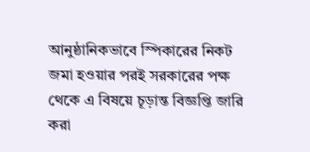আনুষ্ঠানিকভাবে স্পিকারের নিকট জমা হওয়ার পরই সরকারের পক্ষ থেকে এ বিষয়ে চূড়ান্ত বিজ্ঞপ্তি জারি করা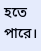হতে পারে।